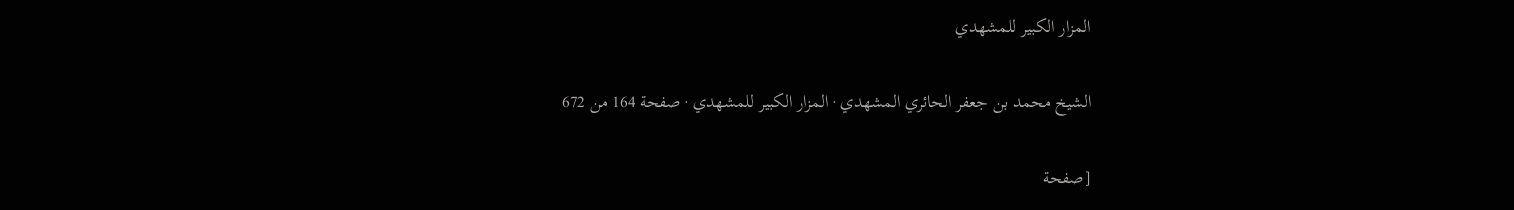المزار الكبير للمشهدي

الشيخ محمد بن جعفر الحائري المشهدي · المزار الكبير للمشهدي · صفحة 164 من 672

[صفحة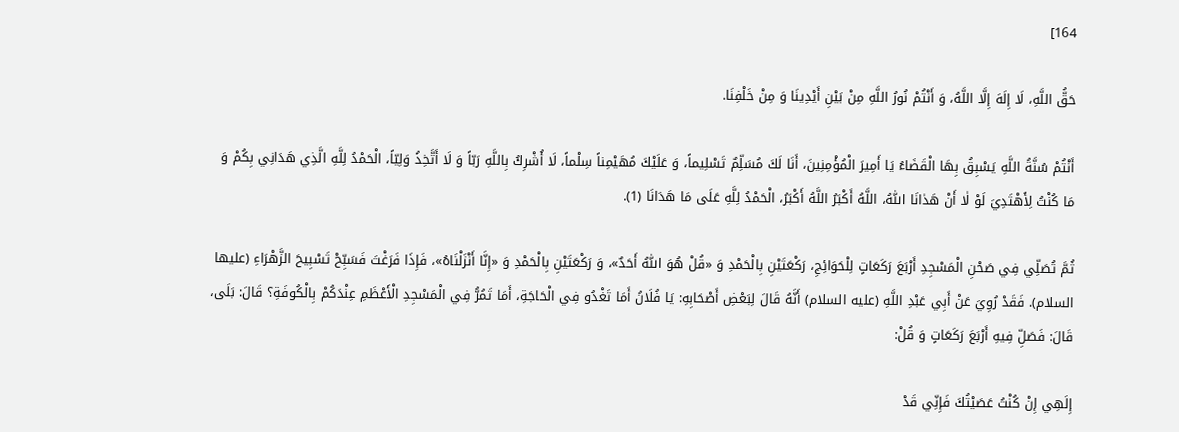164]

حَقُّ اللَّهِ، لَا إِلَهَ إِلَّا اللَّهُ، وَ أَنْتُمْ نُورُ اللَّهِ مِنْ بَيْنِ أَيْدِينَا وَ مِنْ خَلْفِنَا.

أَنْتُمْ سُنَّةُ اللَّهِ يَسْبِقُ بِهَا الْقَضَاءُ يَا أَمِيرَ الْمُؤْمِنِينَ، أَنَا لَكَ مُسَلِّمٌ تَسْلِيماً، وَ عَلَيْكَ مُهَيْمِناً سِلْماً، لَا أُشْرِكُ بِاللَّهِ رَبّاً وَ لَا أَتَّخِذُ وَلِيّاً، الْحَمْدُ لِلَّهِ الَّذِي هَدَانِي بِكُمْ وَ مَا كُنْتُ لِأَهْتَدِيَ لَوْ لٰا أَنْ هَدٰانَا اللّٰهُ، اللَّهُ أَكْبَرُ اللَّهُ أَكْبَرُ، الْحَمْدُ لِلَّهِ عَلَى مَا هَدَانَا (1).

ثُمَّ تُصَلِّي فِي صَحْنِ الْمَسْجِدِ أَرْبَعَ رَكَعَاتٍ لِلْحَوَائِجِ، رَكْعَتَيْنِ بِالْحَمْدِ وَ «قُلْ هُوَ اللّٰهُ أَحَدٌ»، وَ رَكْعَتَيْنِ بِالْحَمْدِ وَ «إِنَّا أَنْزَلْنَاهُ»، فَإِذَا فَرَغْتَ فَسَبِّحْ تَسْبِيحَ الزَّهْرَاءِ (عليها السلام). فَقَدْ رُوِيَ عَنْ أَبِي عَبْدِ اللَّهِ (عليه السلام) أَنَّهُ قَالَ لِبَعْضِ أَصْحَابِهِ: يَا فُلَانُ أَمَا تَغْدُو فِي الْحَاجَةِ، أَمَا تَمُرُّ فِي الْمَسْجِدِ الْأَعْظَمِ عِنْدَكُمْ بِالْكُوفَةِ؟ قَالَ: بَلَى، قَالَ: فَصَلِّ فِيهِ أَرْبَعَ رَكَعَاتٍ وَ قُلْ:

إِلَهِي إِنْ كُنْتُ عَصَيْتُكَ فَإِنِّي قَدْ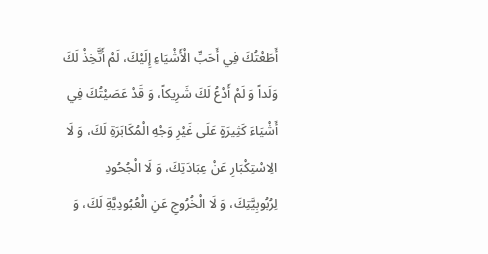أَطَعْتُكَ فِي أَحَبِّ الْأَشْيَاءِ إِلَيْكَ، لَمْ أَتَّخِذْ لَكَ وَلَداً وَ لَمْ أَدْعُ لَكَ شَرِيكاً، وَ قَدْ عَصَيْتُكَ فِي أَشْيَاءَ كَثِيرَةٍ عَلَى غَيْرِ وَجْهِ الْمُكَابَرَةِ لَكَ، وَ لَا الِاسْتِكْبَارِ عَنْ عِبَادَتِكَ، وَ لَا الْجُحُودِ لِرُبُوبِيَّتِكَ، وَ لَا الْخُرُوجِ عَنِ الْعُبُودِيَّةِ لَكَ، وَ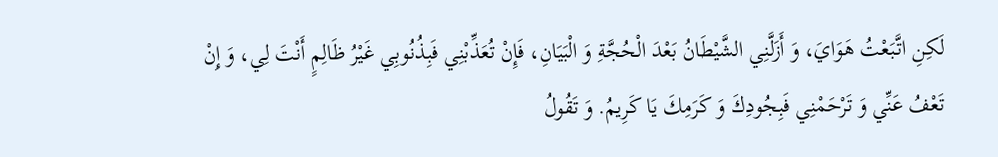لَكِنِ اتَّبَعْتُ هَوَايَ، وَ أَزَلَّنِي الشَّيْطَانُ بَعْدَ الْحُجَّةِ وَ الْبَيَانِ، فَإِنْ تُعَذِّبْنِي فَبِذُنُوبِي غَيْرُ ظَالِمٍ أَنْتَ لِي، وَ إِنْ تَعْفُ عَنِّي وَ تَرْحَمْنِي فَبِجُودِكَ وَ كَرَمِكَ يَا كَرِيمُ. وَ تَقُولُ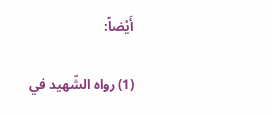أَيْضاً:

(1) رواه الشّهيد في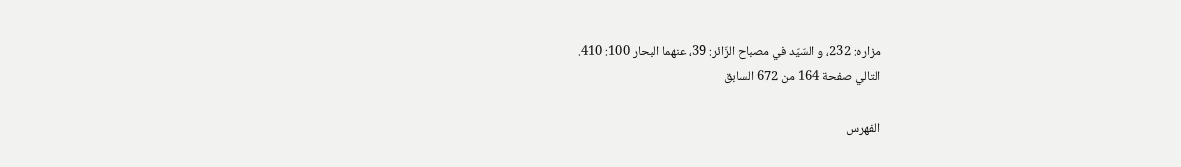مزاره: 232، و السّيّد في مصباح الزّائر: 39، عنهما البحار 100: 410.
التالي صفحة 164 من 672 السابق

الفهرس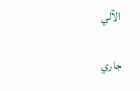الآلي

جاري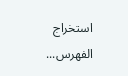استخراج الفهرس...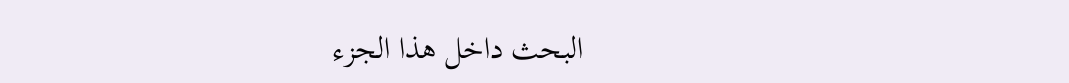البحث داخل هذا الجزء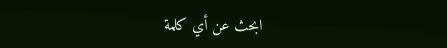ابحث عن أي كلمة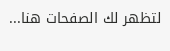لتظهر لك الصفحات هنا...